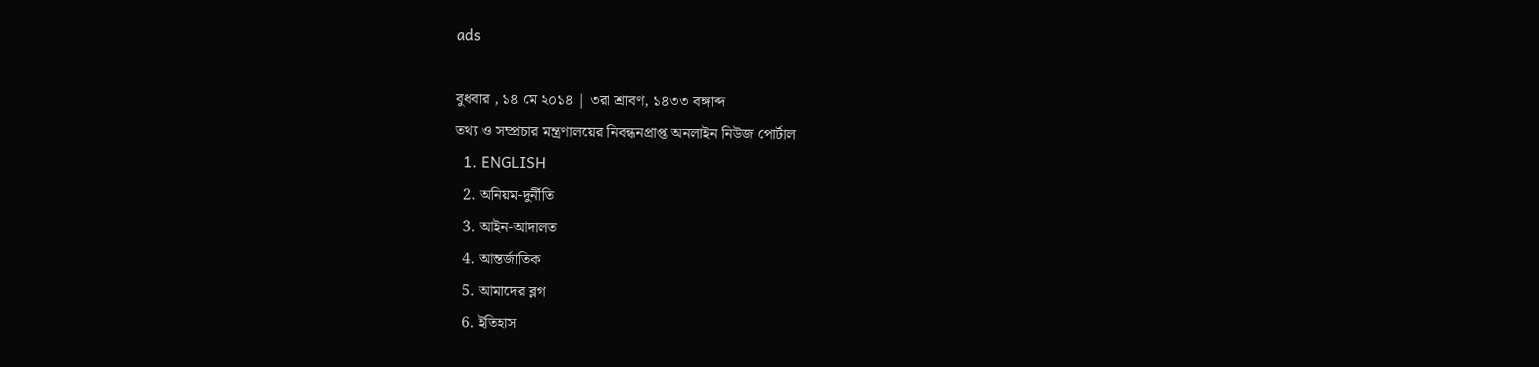ads

বুধবার , ১৪ মে ২০১৪ | ৩রা শ্রাবণ, ১৪৩৩ বঙ্গাব্দ
তথ্য ও সম্প্রচার মন্ত্রণালয়ের নিবন্ধনপ্রাপ্ত অনলাইন নিউজ পোর্টাল
  1. ENGLISH
  2. অনিয়ম-দুর্নীতি
  3. আইন-আদালত
  4. আন্তর্জাতিক
  5. আমাদের ব্লগ
  6. ইতিহাস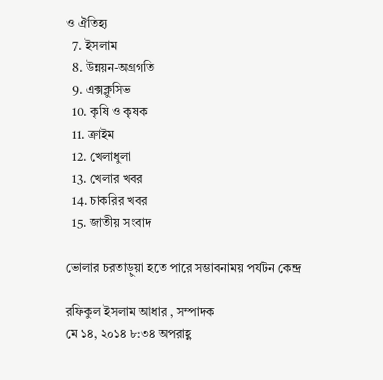ও ঐতিহ্য
  7. ইসলাম
  8. উন্নয়ন-অগ্রগতি
  9. এক্সক্লুসিভ
  10. কৃষি ও কৃষক
  11. ক্রাইম
  12. খেলাধুলা
  13. খেলার খবর
  14. চাকরির খবর
  15. জাতীয় সংবাদ

ভোলার চরতাড়ুয়া হতে পারে সম্ভাবনাময় পর্যটন কেন্দ্র

রফিকুল ইসলাম আধার , সম্পাদক
মে ১৪, ২০১৪ ৮:৩৪ অপরাহ্ণ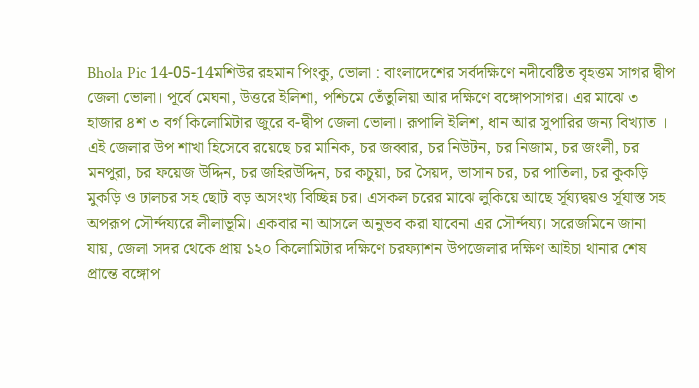Bhola Pic 14-05-14মশিউর রহমান পিংকু, ভোলা : বাংলাদেশের সর্বদক্ষিণে নদীবেষ্টিত বৃহত্তম সাগর দ্বীপ জেলা ভোলা। পূর্বে মেঘনা, উত্তরে ইলিশা, পশ্চিমে তেঁতুলিয়া আর দক্ষিণে বঙ্গোপসাগর। এর মাঝে ৩ হাজার ৪শ ৩ বর্গ কিলোমিটার জুরে ব-দ্বীপ জেলা ভোলা। রূপালি ইলিশ, ধান আর সুপারির জন্য বিখ্যাত । এই জেলার উপ শাখা হিসেবে রয়েছে চর মানিক, চর জব্বার, চর নিউটন, চর নিজাম, চর জংলী, চর মনপুরা, চর ফয়েজ উদ্দিন, চর জহিরউদ্দিন, চর কচুয়া, চর সৈয়দ, ভাসান চর, চর পাতিলা, চর কুকড়ি মুকড়ি ও ঢালচর সহ ছোট বড় অসংখ্য বিচ্ছিন্ন চর। এসকল চরের মাঝে লুকিয়ে আছে র্সূয্যদ্বয়ও র্সূযাস্ত সহ অপরূপ সৌর্ন্দয্যরে লীলাভূমি। একবার না আসলে অনুভব করা যাবেনা এর সৌর্ন্দয্য। সরেজমিনে জানা যায়, জেলা সদর থেকে প্রায় ১২০ কিলোমিটার দক্ষিণে চরফ্যাশন উপজেলার দক্ষিণ আইচা থানার শেষ প্রান্তে বঙ্গোপ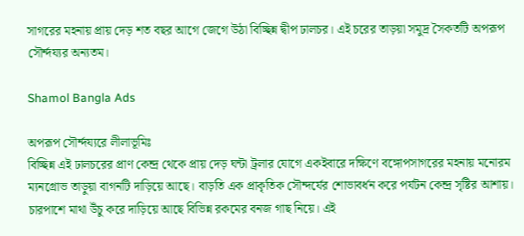সাগরের মহনায় প্রায় দেড় শত বছর আগে জেগে উঠা বিচ্ছিন্ন দ্বীপ ঢালচর। এই চরের তাড়য়া সমুদ্র সৈকতটি অপরূপ সৌর্ন্দয্যর অন্যতম।

Shamol Bangla Ads

অপরূপ সৌর্ন্দয্যরে লীলাভূমিঃ
বিচ্ছিন্ন এই ঢালচরের প্রাণ কেন্দ্র থেকে প্রায় দেড় ঘন্টা ট্রলার যোগে একইবারে দক্ষিণে বঙ্গোপসাগরের মহনায় মনোরম ম্যনগ্রোভ তাড়ুয়া বাগনটি দাড়িয়ে আছে। বাড়তি এক প্রাকৃতিক সৌন্দর্যের শোভাবর্ধন করে পর্যটন কেন্দ্র সৃষ্টির আশায়। চারপাশে মাথা উঁচু করে দাড়িয়ে আছে বিভিন্ন রকমের বনজ গাছ নিয়ে। এই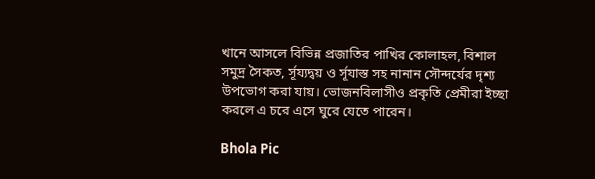খানে আসলে বিভিন্ন প্রজাতির পাখির কোলাহল, বিশাল সমুদ্র সৈকত, র্সূয্যদ্বয় ও র্সূযাস্ত সহ নানান সৌন্দর্যের দৃশ্য উপভোগ করা যায়। ভোজনবিলাসীও প্রকৃতি প্রেমীরা ইচ্ছা করলে এ চরে এসে ঘুরে যেতে পারেন।

Bhola Pic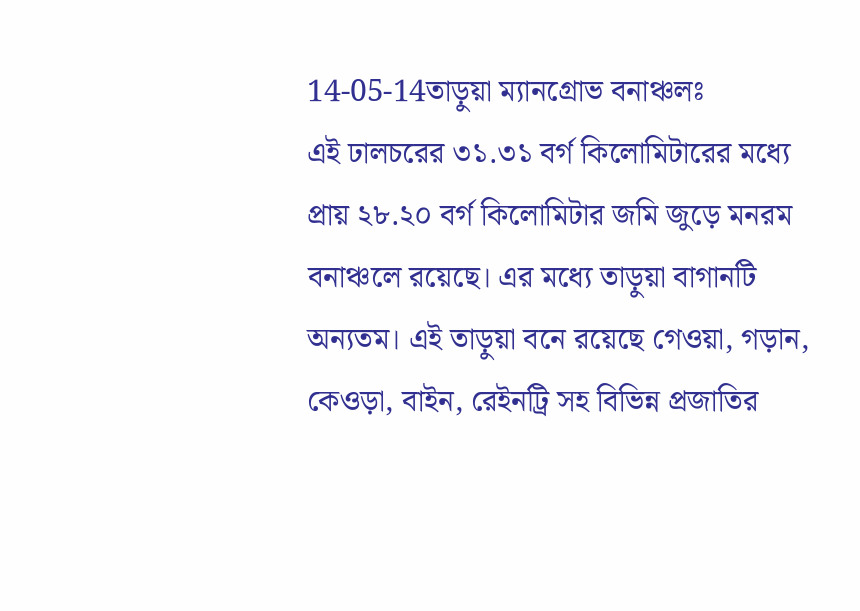14-05-14তাড়ুয়া ম্যানগ্রোভ বনাঞ্চলঃ
এই ঢালচরের ৩১.৩১ বর্গ কিলোমিটারের মধ্যে প্রায় ২৮.২০ বর্গ কিলোমিটার জমি জুড়ে মনরম বনাঞ্চলে রয়েছে। এর মধ্যে তাড়ুয়া বাগানটি অন্যতম। এই তাড়ুয়া বনে রয়েছে গেওয়া, গড়ান, কেওড়া, বাইন, রেইনট্রি সহ বিভিন্ন প্রজাতির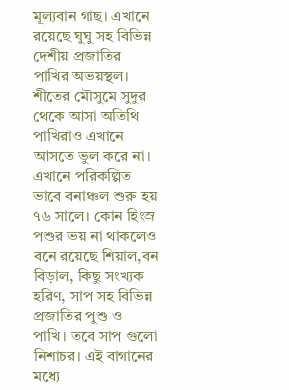মূল্যবান গাছ। এখানে রয়েছে ঘুঘু সহ বিভিন্ন দেশীয় প্রজাতির পাখির অভয়স্থল। শীতের মৌসুমে সুদুর থেকে আসা অতিথি পাখিরাও এখানে আসতে ভুল করে না। এখানে পরিকল্পিত ভাবে বনাঞ্চল শুরু হয় ৭৬ সালে। কোন হিংস্র পশুর ভয় না থাকলেও বনে রয়েছে শিয়াল,বন বিড়াল, কিছু সংখ্যক হরিণ, সাপ সহ বিভিন্ন প্রজাতির পুশু ও পাখি। তবে সাপ গুলো নিশাচর। এই বাগানের মধ্যে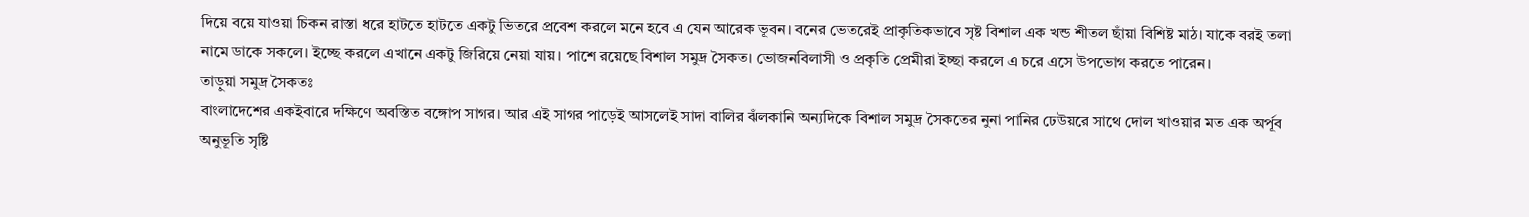দিয়ে বয়ে যাওয়া চিকন রাস্তা ধরে হাটতে হাটতে একটু ভিতরে প্রবেশ করলে মনে হবে এ যেন আরেক ভূবন। বনের ভেতরেই প্রাকৃতিকভাবে সৃষ্ট বিশাল এক খন্ড শীতল ছাঁয়া বিশিষ্ট মাঠ। যাকে বরই তলা নামে ডাকে সকলে। ইচ্ছে করলে এখানে একটু জিরিয়ে নেয়া যায়। পাশে রয়েছে বিশাল সমুদ্র সৈকত। ভোজনবিলাসী ও প্রকৃতি প্রেমীরা ইচ্ছা করলে এ চরে এসে উপভোগ করতে পারেন।
তাড়ুয়া সমুদ্র সৈকতঃ
বাংলাদেশের একইবারে দক্ষিণে অবস্তিত বঙ্গোপ সাগর। আর এই সাগর পাড়েই আসলেই সাদা বালির ঝঁলকানি অন্যদিকে বিশাল সমুদ্র সৈকতের নুনা পানির ঢেউয়রে সাথে দোল খাওয়ার মত এক অর্পূব অনুভূতি সৃষ্টি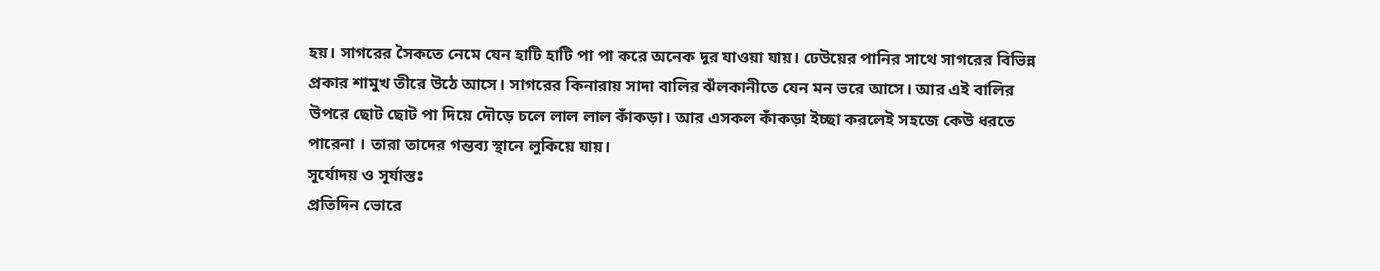হয়। সাগরের সৈকতে নেমে যেন হাটি হাটি পা পা করে অনেক দূর যাওয়া যায়। ঢেউয়ের পানির সাথে সাগরের বিভিন্ন প্রকার শামুখ তীরে উঠে আসে। সাগরের কিনারায় সাদা বালির ঝঁলকানীতে যেন মন ভরে আসে। আর এই বালির উপরে ছোট ছোট পা দিয়ে দৌড়ে চলে লাল লাল কাঁকড়া। আর এসকল কাঁকড়া ইচ্ছা করলেই সহজে কেউ ধরতে পারেনা । তারা তাদের গন্তব্য স্থানে লুকিয়ে যায়।
সূর্যোদয় ও সূর্যাস্তঃ
প্রতিদিন ভোরে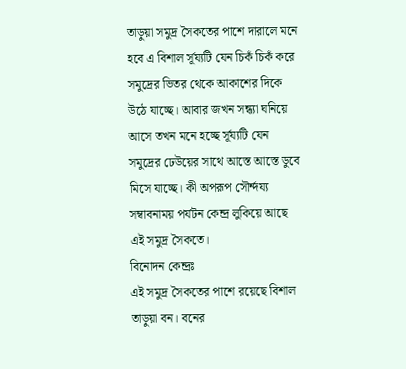তাড়ুয়া সমুদ্র সৈকতের পাশে দারালে মনে হবে এ বিশাল র্সূয্যটি যেন চিকঁ চিকঁ করে সমুদ্রের ভিতর থেকে আকাশের দিকে উঠে যাচ্ছে। আবার জখন সন্ধ্যা ঘনিয়ে আসে তখন মনে হচ্ছে র্সূয্যটি যেন সমুদ্রের ঢেউয়ের সাথে আস্তে আস্তে ডুবে মিসে যাচ্ছে। কী অপরূপ সৌর্ন্দয্য সম্বাবনাময় পর্যটন কেন্দ্র লুকিয়ে আছে এই সমুদ্র সৈকতে।
বিনোদন কেন্দ্রঃ
এই সমুদ্র সৈকতের পাশে রয়েছে বিশাল তাড়ুয়া বন। বনের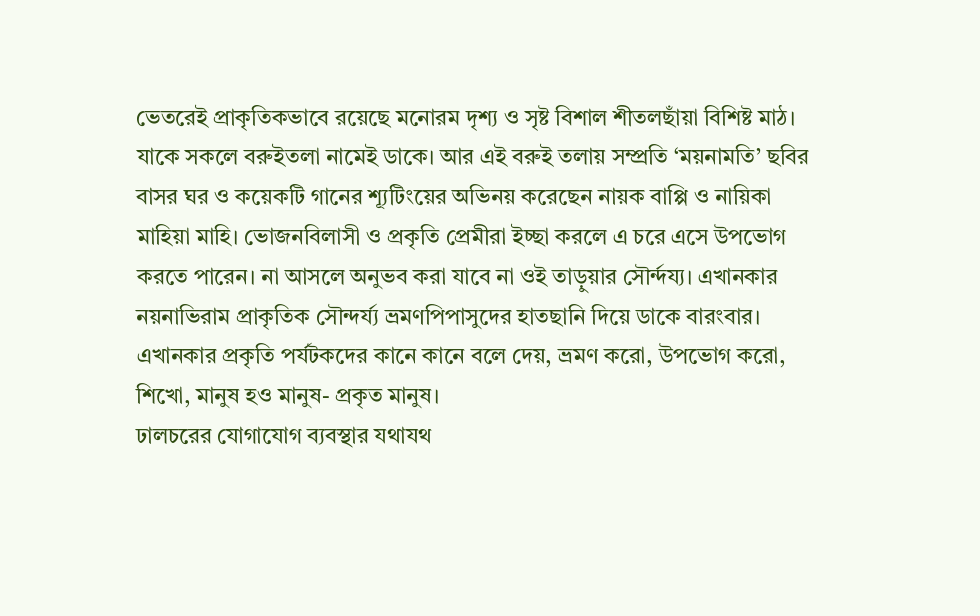ভেতরেই প্রাকৃতিকভাবে রয়েছে মনোরম দৃশ্য ও সৃষ্ট বিশাল শীতলছাঁয়া বিশিষ্ট মাঠ। যাকে সকলে বরুইতলা নামেই ডাকে। আর এই বরুই তলায় সম্প্রতি ‘ময়নামতি’ ছবির বাসর ঘর ও কয়েকটি গানের শ্যূটিংয়ের অভিনয় করেছেন নায়ক বাপ্পি ও নায়িকা মাহিয়া মাহি। ভোজনবিলাসী ও প্রকৃতি প্রেমীরা ইচ্ছা করলে এ চরে এসে উপভোগ করতে পারেন। না আসলে অনুভব করা যাবে না ওই তাড়ুয়ার সৌর্ন্দয্য। এখানকার নয়নাভিরাম প্রাকৃতিক সৌন্দর্য্য ভ্রমণপিপাসুদের হাতছানি দিয়ে ডাকে বারংবার। এখানকার প্রকৃতি পর্যটকদের কানে কানে বলে দেয়, ভ্রমণ করো, উপভোগ করো, শিখো, মানুষ হও মানুষ- প্রকৃত মানুষ।
ঢালচরের যোগাযোগ ব্যবস্থার যথাযথ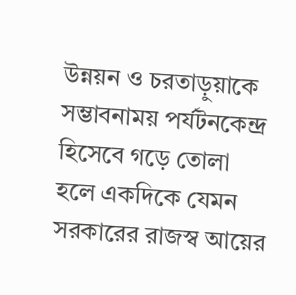উন্নয়ন ও চরতাড়ুয়াকে সম্ভাবনাময় পর্যটনকেন্দ্র হিসেবে গড়ে তোলা হলে একদিকে যেমন সরকারের রাজস্ব আয়ের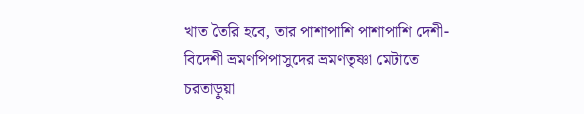খাত তৈরি হবে, তার পাশাপাশি পাশাপাশি দেশী-বিদেশী ভ্রমণপিপাসুদের ভ্রমণতৃষ্ণা মেটাতে চরতাড়ুয়া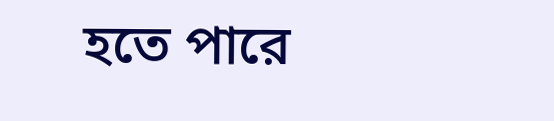হতে পারে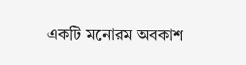একটি মনোরম অবকাশ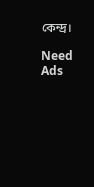কেন্দ্র।

Need Ads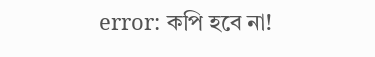error: কপি হবে না!